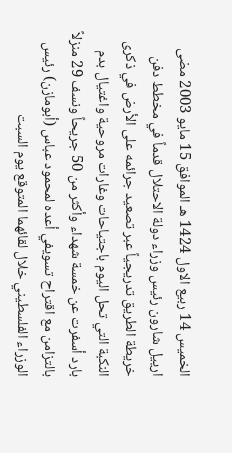الخميس 14 ربيع الاول 1424 هـ الموافق 15 مايو 2003 مضى ارييل شارون رئيس وزراء دولة الاحتلال قدماً في مخطط دفن خريطة الطريق تدريجياً عبر تصعيد جرائمه على الأرض في ذكرى النكبة التي تحل اليوم باجتياحات وغارات مروحية واغتيال بدم بارد أسفرت عن خمسة شهداء وأكثر من 50 جريحاً ونسف 29 منزلاً بالتزامن مع اقتراح تسويفي أعده لمحمود عباس (أبومازن) رئيس الوزراء الفلسطيني خلال لقائهما المتوقع يوم السبت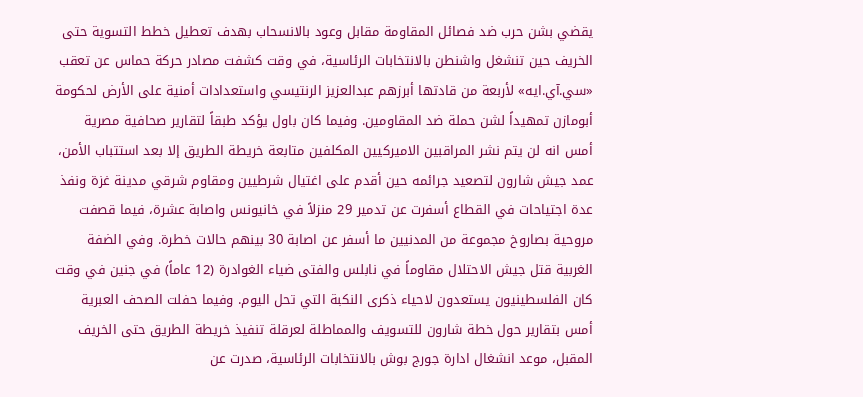يقضي بشن حرب ضد فصائل المقاومة مقابل وعود بالانسحاب بهدف تعطيل خطط التسوية حتى الخريف حين تنشغل واشنطن بالانتخابات الرئاسية، في وقت كشفت مصادر حركة حماس عن تعقب «سي.آي.ايه» لأربعة من قادتها أبرزهم عبدالعزيز الرنتيسي واستعدادات أمنية على الأرض لحكومة أبومازن تمهيداً لشن حملة ضد المقاومين. وفيما كان باول يؤكد طبقاً لتقارير صحافية مصرية أمس انه لن يتم نشر المراقبين الاميركيين المكلفين متابعة خريطة الطريق إلا بعد استتباب الأمن، عمد جيش شارون لتصعيد جرائمه حين أقدم على اغتيال شرطيين ومقاوم شرقي مدينة غزة ونفذ عدة اجتياحات في القطاع أسفرت عن تدمير 29 منزلاً في خانيونس واصابة عشرة، فيما قصفت مروحية بصاروخ مجموعة من المدنيين ما أسفر عن اصابة 30 بينهم حالات خطرة. وفي الضفة الغربية قتل جيش الاحتلال مقاوماً في نابلس والفتى ضياء الغوادرة (12 عاماً) في جنين في وقت كان الفلسطينيون يستعدون لاحياء ذكرى النكبة التي تحل اليوم. وفيما حفلت الصحف العبرية أمس بتقارير حول خطة شارون للتسويف والمماطلة لعرقلة تنفيذ خريطة الطريق حتى الخريف المقبل، موعد انشغال ادارة جورج بوش بالانتخابات الرئاسية، صدرت عن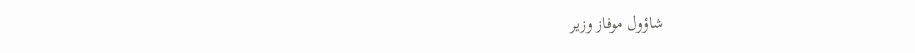شاؤول موفاز وزير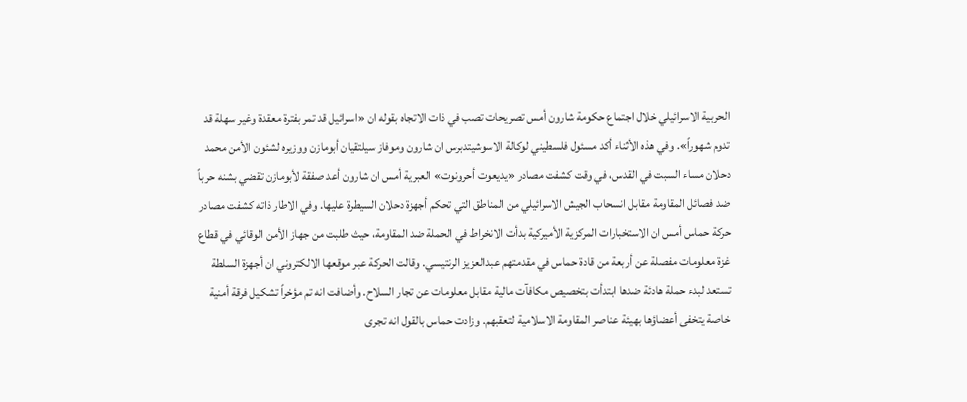الحربية الاسرائيلي خلال اجتماع حكومة شارون أمس تصريحات تصب في ذات الاتجاه بقوله ان «اسرائيل قد تمر بفترة معقدة وغير سهلة قد تدوم شهوراً». وفي هذه الأثناء أكد مسئول فلسطيني لوكالة الاسوشيتدبرس ان شارون وموفاز سيلتقيان أبومازن ووزيره لشئون الأمن محمد دحلان مساء السبت في القدس، في وقت كشفت مصادر «يديعوت أحرونوت» العبرية أمس ان شارون أعد صفقة لأبومازن تقضي بشنه حرباً ضد فصائل المقاومة مقابل انسحاب الجيش الاسرائيلي من المناطق التي تحكم أجهزة دحلان السيطرة عليها. وفي الاطار ذاته كشفت مصادر حركة حماس أمس ان الاستخبارات المركزية الأميركية بدأت الانخراط في الحملة ضد المقاومة، حيث طلبت من جهاز الأمن الوقائي في قطاع غزة معلومات مفصلة عن أربعة من قادة حماس في مقدمتهم عبدالعزيز الرنتيسي. وقالت الحركة عبر موقعها الالكتروني ان أجهزة السلطة تستعد لبدء حملة هادئة ضدها ابتدأت بتخصيص مكافآت مالية مقابل معلومات عن تجار السلاح. وأضافت انه تم مؤخراً تشكيل فرقة أمنية خاصة يتخفى أعضاؤها بهيئة عناصر المقاومة الاسلامية لتعقبهم. وزادت حماس بالقول انه تجرى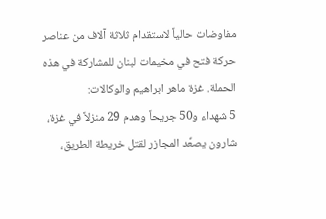مفاوضات حالياً لاستقدام ثلاثة آلاف من عناصر حركة فتح في مخيمات لبنان للمشاركة في هذه الحملة. غزة ماهر ابراهيم والوكالات:
5 شهداء و50 جريحاً وهدم 29 منزلاً في غزة، شارون يصعِّد المجازر لقتل خريطة الطريق،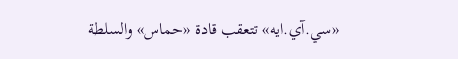«سي.آي.ايه» تتعقب قادة «حماس» والسلطة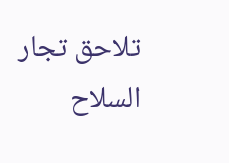تلاحق تجار السلاح